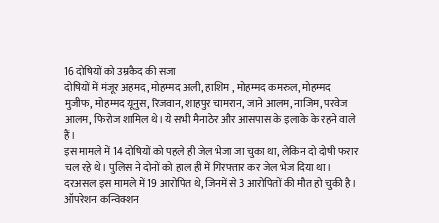16 दोषियों को उम्रकैद की सजा
दोषियों में मंजूर अहमद, मोहम्मद अली, हाशिम , मोहम्मद कमरुल, मोहम्मद मुजीफ, मोहम्मद यूनुस, रिजवान, शाहपुर चामरान, जाने आलम, नाजिम, परवेज आलम, फिरोज शामिल थे। ये सभी मैनाठेर और आसपास के इलाके के रहने वाले हैं।
इस मामले में 14 दोषियों को पहले ही जेल भेजा जा चुका था, लेकिन दो दोषी फरार चल रहे थे। पुलिस ने दोनों को हाल ही में गिरफ्तार कर जेल भेज दिया था। दरअसल इस मामले में 19 आरोपित थे, जिनमें से 3 आरोपितों की मौत हो चुकी है।
ऑपरेशन कन्विक्शन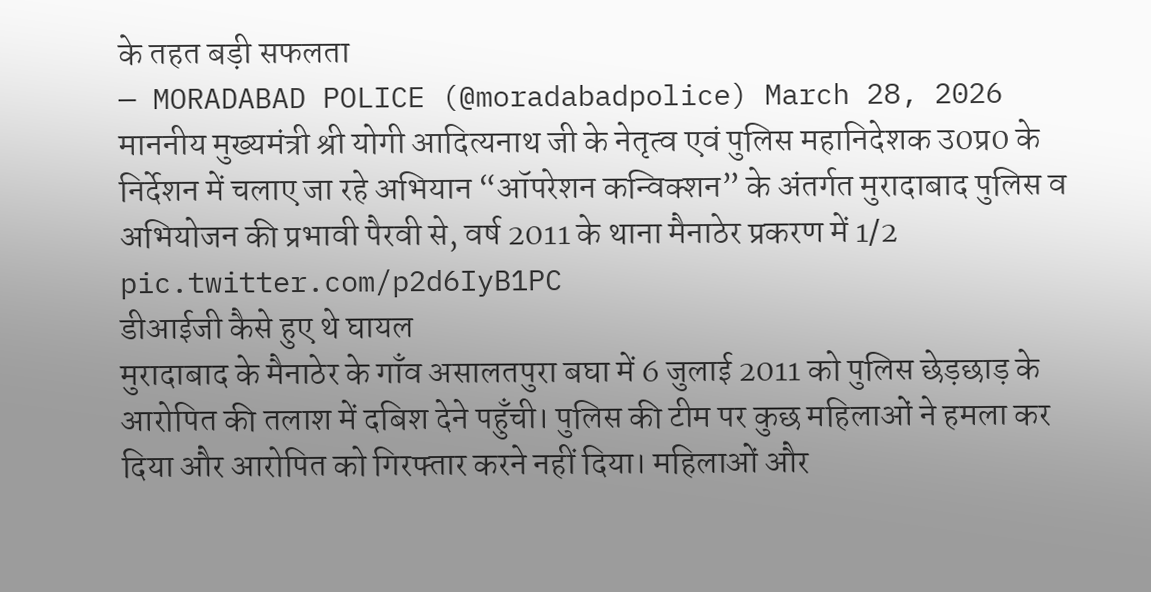के तहत बड़ी सफलता
— MORADABAD POLICE (@moradabadpolice) March 28, 2026
माननीय मुख्यमंत्री श्री योगी आदित्यनाथ जी के नेतृत्व एवं पुलिस महानिदेशक उ0प्र0 के निर्देशन में चलाए जा रहे अभियान “ऑपरेशन कन्विक्शन” के अंतर्गत मुरादाबाद पुलिस व अभियोजन की प्रभावी पैरवी से, वर्ष 2011 के थाना मैनाठेर प्रकरण में 1/2 pic.twitter.com/p2d6IyB1PC
डीआईजी कैसे हुए थे घायल
मुरादाबाद के मैनाठेर के गाँव असालतपुरा बघा में 6 जुलाई 2011 को पुलिस छेड़छाड़ के आरोपित की तलाश में दबिश देने पहुँची। पुलिस की टीम पर कुछ महिलाओं ने हमला कर दिया और आरोपित को गिरफ्तार करने नहीं दिया। महिलाओं और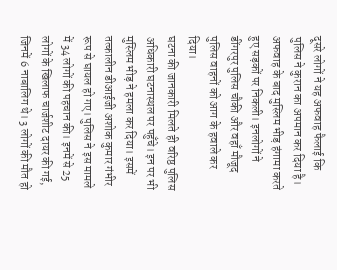दूसरे लोगों ने यह अफवाह फैलाई कि पुलिस ने कुरान का अपमान कर दिया है। अफवाह के बाद मुस्लिम भीड़ हंगामा करते हुए सड़कों पर निकली। इनलोगों ने डींगरपुर पुलिस चौकी और वहाँ मौजूद पुलिस वाहनों को आग के हवाले कर दिया।
घटना की जानकारी मिलते ही वरिष्ठ पुलिस अधिकारी घटनास्थल पर पहुँचे। इन पर भी मुस्लिम भीड़ ने हमला कर दिया। इसमें तत्कालीन डीआईजी अशोक कुमार गंभीर रूप से घायल हो गए। पुलिस ने इस मामले में 34 लोगों की पहचान की। इनमें से 25 लोगों के खिलाफ चार्जशीट दायर की गई, जिनमें 6 नाबालिग थे। 3 लोगों की मौत हो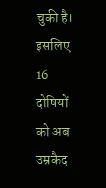चुकी है। इसलिए 16 दोषियों को अब उम्रकैद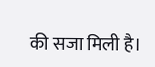की सजा मिली है।